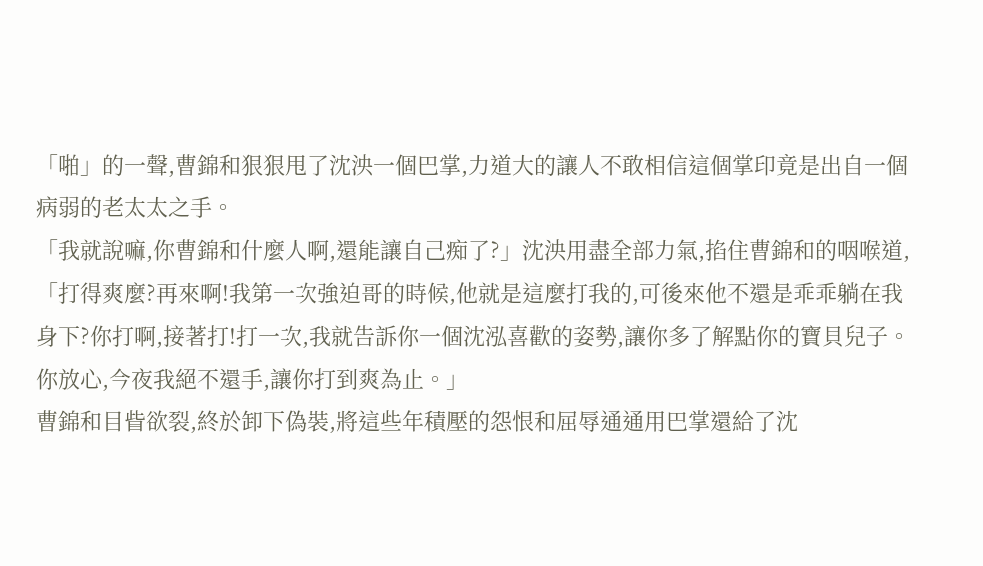「啪」的一聲,曹錦和狠狠甩了沈泱一個巴掌,力道大的讓人不敢相信這個掌印竟是出自一個病弱的老太太之手。
「我就說嘛,你曹錦和什麼人啊,還能讓自己痴了?」沈泱用盡全部力氣,掐住曹錦和的咽喉道,「打得爽麼?再來啊!我第一次強迫哥的時候,他就是這麼打我的,可後來他不還是乖乖躺在我身下?你打啊,接著打!打一次,我就告訴你一個沈泓喜歡的姿勢,讓你多了解點你的寶貝兒子。你放心,今夜我絕不還手,讓你打到爽為止。」
曹錦和目眥欲裂,終於卸下偽裝,將這些年積壓的怨恨和屈辱通通用巴掌還給了沈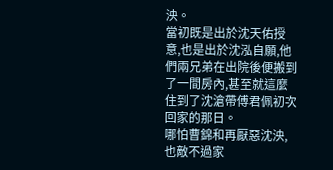泱。
當初既是出於沈天佑授意,也是出於沈泓自願,他們兩兄弟在出院後便搬到了一間房內,甚至就這麼住到了沈滄帶傅君佩初次回家的那日。
哪怕曹錦和再厭惡沈泱,也敵不過家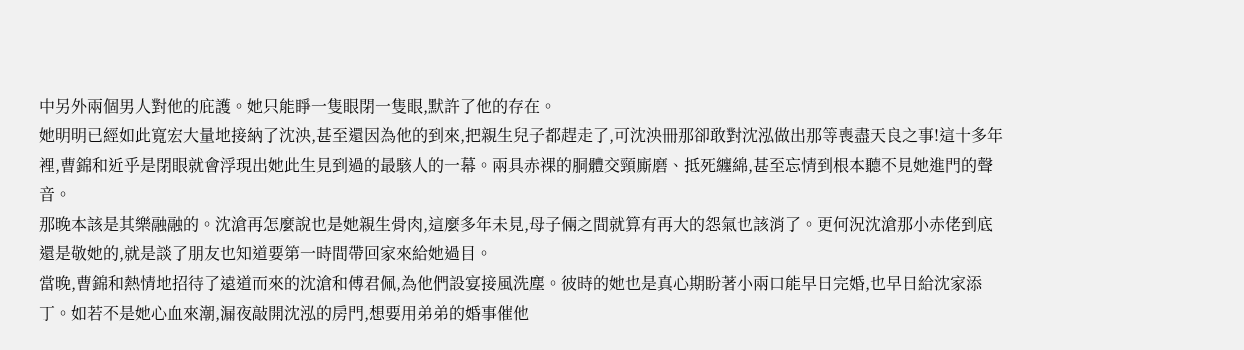中另外兩個男人對他的庇護。她只能睜一隻眼閉一隻眼,默許了他的存在。
她明明已經如此寬宏大量地接納了沈泱,甚至還因為他的到來,把親生兒子都趕走了,可沈泱冊那卻敢對沈泓做出那等喪盡天良之事!這十多年裡,曹錦和近乎是閉眼就會浮現出她此生見到過的最駭人的一幕。兩具赤裸的胴體交頸廝磨、抵死纏綿,甚至忘情到根本聽不見她進門的聲音。
那晚本該是其樂融融的。沈滄再怎麼說也是她親生骨肉,這麼多年未見,母子倆之間就算有再大的怨氣也該消了。更何況沈滄那小赤佬到底還是敬她的,就是談了朋友也知道要第一時間帶回家來給她過目。
當晚,曹錦和熱情地招待了遠道而來的沈滄和傅君佩,為他們設宴接風洗塵。彼時的她也是真心期盼著小兩口能早日完婚,也早日給沈家添丁。如若不是她心血來潮,漏夜敲開沈泓的房門,想要用弟弟的婚事催他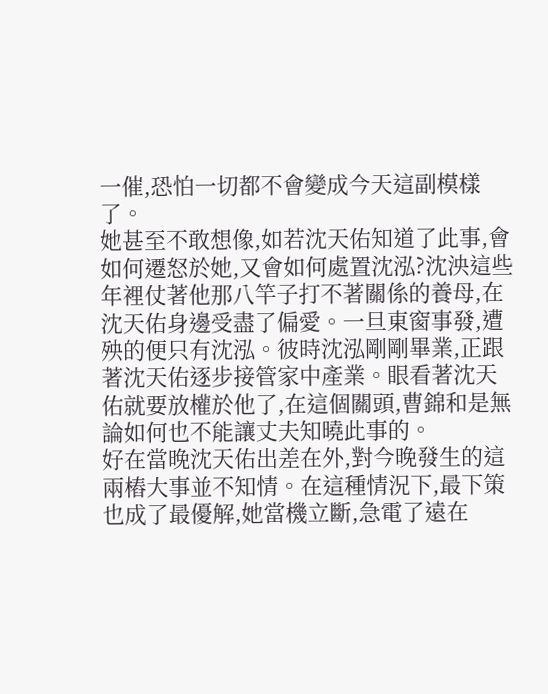一催,恐怕一切都不會變成今天這副模樣了。
她甚至不敢想像,如若沈天佑知道了此事,會如何遷怒於她,又會如何處置沈泓?沈泱這些年裡仗著他那八竿子打不著關係的養母,在沈天佑身邊受盡了偏愛。一旦東窗事發,遭殃的便只有沈泓。彼時沈泓剛剛畢業,正跟著沈天佑逐步接管家中產業。眼看著沈天佑就要放權於他了,在這個關頭,曹錦和是無論如何也不能讓丈夫知曉此事的。
好在當晚沈天佑出差在外,對今晚發生的這兩樁大事並不知情。在這種情況下,最下策也成了最優解,她當機立斷,急電了遠在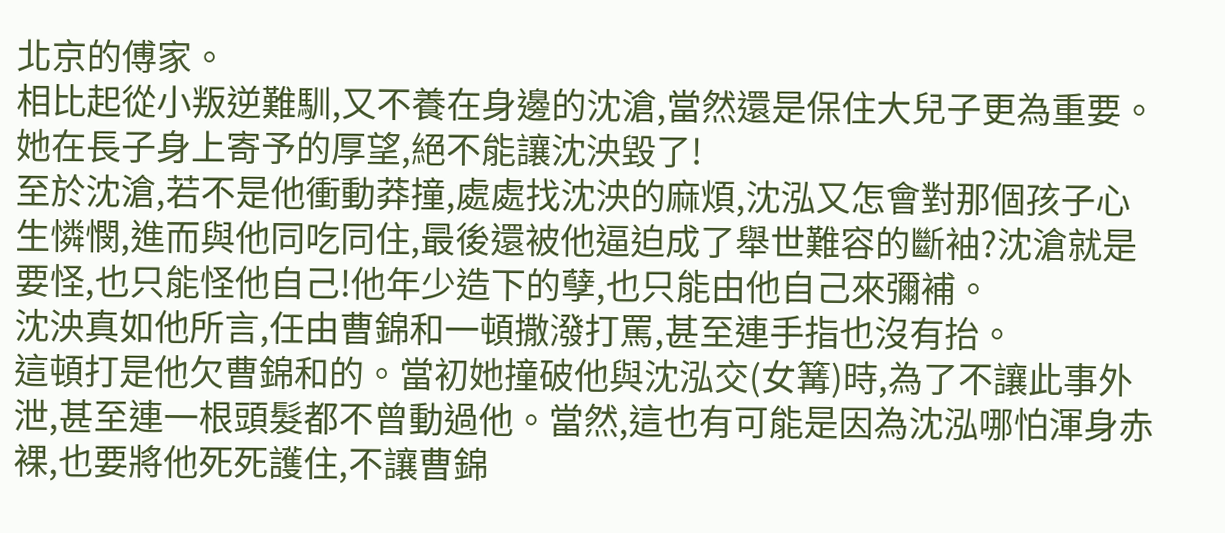北京的傅家。
相比起從小叛逆難馴,又不養在身邊的沈滄,當然還是保住大兒子更為重要。她在長子身上寄予的厚望,絕不能讓沈泱毀了!
至於沈滄,若不是他衝動莽撞,處處找沈泱的麻煩,沈泓又怎會對那個孩子心生憐憫,進而與他同吃同住,最後還被他逼迫成了舉世難容的斷袖?沈滄就是要怪,也只能怪他自己!他年少造下的孽,也只能由他自己來彌補。
沈泱真如他所言,任由曹錦和一頓撒潑打罵,甚至連手指也沒有抬。
這頓打是他欠曹錦和的。當初她撞破他與沈泓交(女篝)時,為了不讓此事外泄,甚至連一根頭髮都不曾動過他。當然,這也有可能是因為沈泓哪怕渾身赤裸,也要將他死死護住,不讓曹錦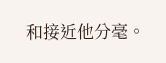和接近他分毫。